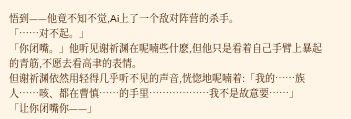悟到——他竟不知不觉,Ai上了一个敌对阵营的杀手。
「……对不起。」
「你闭嘴。」他听见谢祈渊在呢喃些什麽,但他只是看着自己手臂上暴起的青筋,不愿去看高聿的表情。
但谢祈渊依然用轻得几乎听不见的声音,恍惚地呢喃着:「我的……族人……咳、都在曹慎……的手里………………我不是故意要……」
「让你闭嘴你——」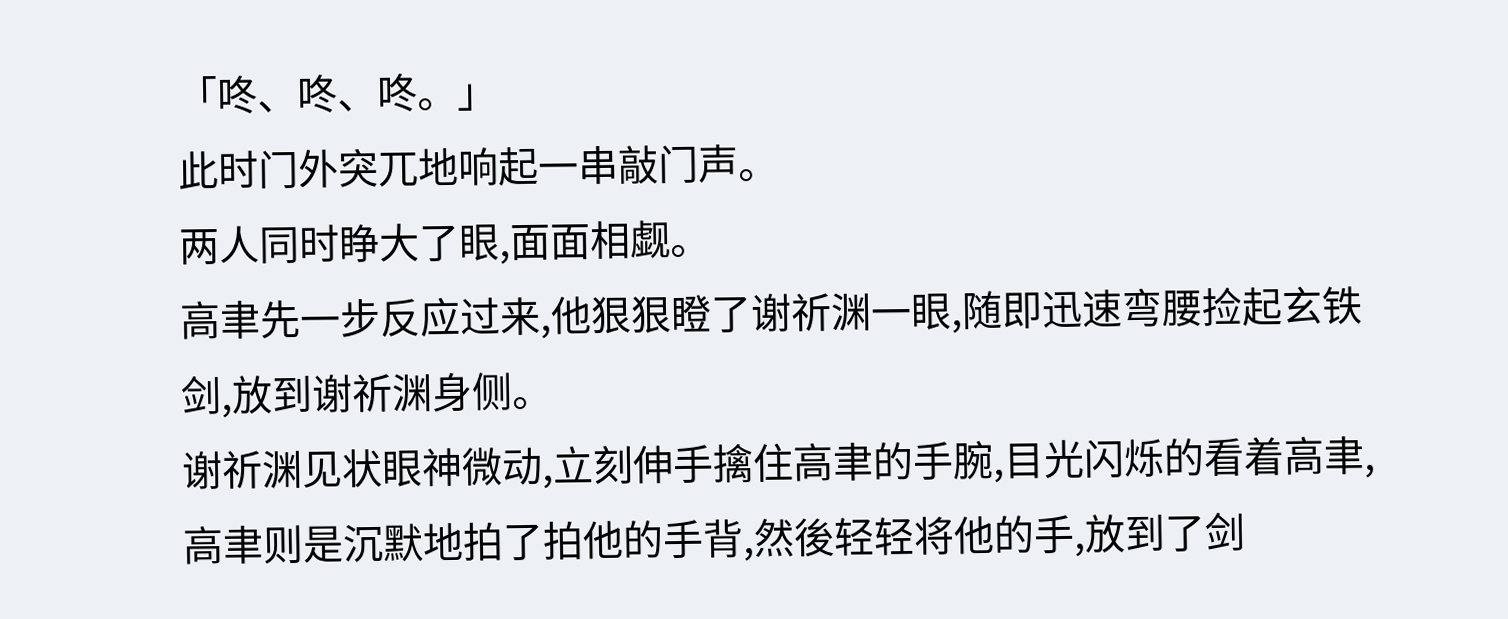「咚、咚、咚。」
此时门外突兀地响起一串敲门声。
两人同时睁大了眼,面面相觑。
高聿先一步反应过来,他狠狠瞪了谢祈渊一眼,随即迅速弯腰捡起玄铁剑,放到谢祈渊身侧。
谢祈渊见状眼神微动,立刻伸手擒住高聿的手腕,目光闪烁的看着高聿,高聿则是沉默地拍了拍他的手背,然後轻轻将他的手,放到了剑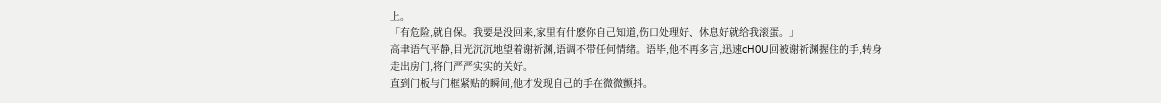上。
「有危险,就自保。我要是没回来,家里有什麽你自己知道,伤口处理好、休息好就给我滚蛋。」
高聿语气平静,目光沉沉地望着谢祈渊,语调不带任何情绪。语毕,他不再多言,迅速cH0U回被谢祈渊握住的手,转身走出房门,将门严严实实的关好。
直到门板与门框紧贴的瞬间,他才发现自己的手在微微颤抖。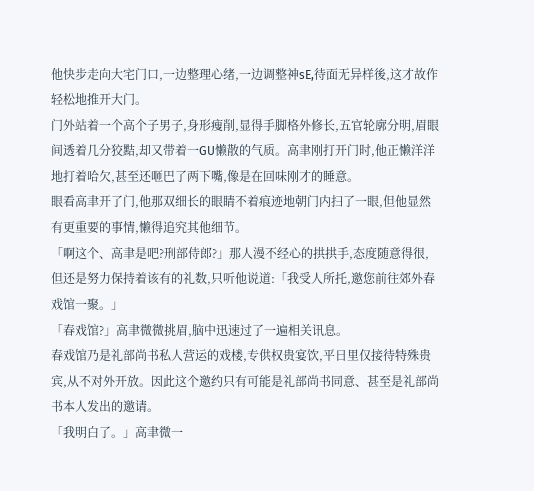他快步走向大宅门口,一边整理心绪,一边调整神sE,待面无异样後,这才故作轻松地推开大门。
门外站着一个高个子男子,身形瘦削,显得手脚格外修长,五官轮廓分明,眉眼间透着几分狡黠,却又带着一GU懒散的气质。高聿刚打开门时,他正懒洋洋地打着哈欠,甚至还咂巴了两下嘴,像是在回味刚才的睡意。
眼看高聿开了门,他那双细长的眼睛不着痕迹地朝门内扫了一眼,但他显然有更重要的事情,懒得追究其他细节。
「啊这个、高聿是吧?刑部侍郎?」那人漫不经心的拱拱手,态度随意得很,但还是努力保持着该有的礼数,只听他说道:「我受人所托,邀您前往郊外春戏馆一聚。」
「春戏馆?」高聿微微挑眉,脑中迅速过了一遍相关讯息。
春戏馆乃是礼部尚书私人营运的戏楼,专供权贵宴饮,平日里仅接待特殊贵宾,从不对外开放。因此这个邀约只有可能是礼部尚书同意、甚至是礼部尚书本人发出的邀请。
「我明白了。」高聿微一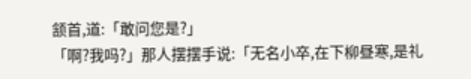颔首,道:「敢问您是?」
「啊?我吗?」那人摆摆手说:「无名小卒,在下柳昼寒,是礼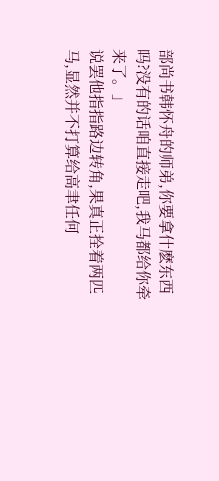部尚书韩怀舟的师弟,你要拿什麽东西吗?没有的话咱直接走吧,我马都给你牵来了。」
说罢他指指路边转角,果真正拴着两匹马,显然并不打算给高聿任何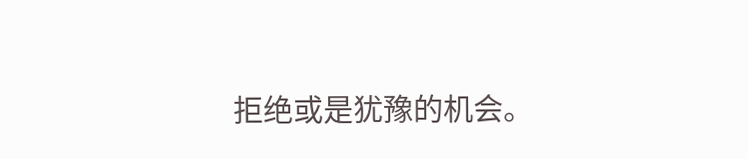拒绝或是犹豫的机会。